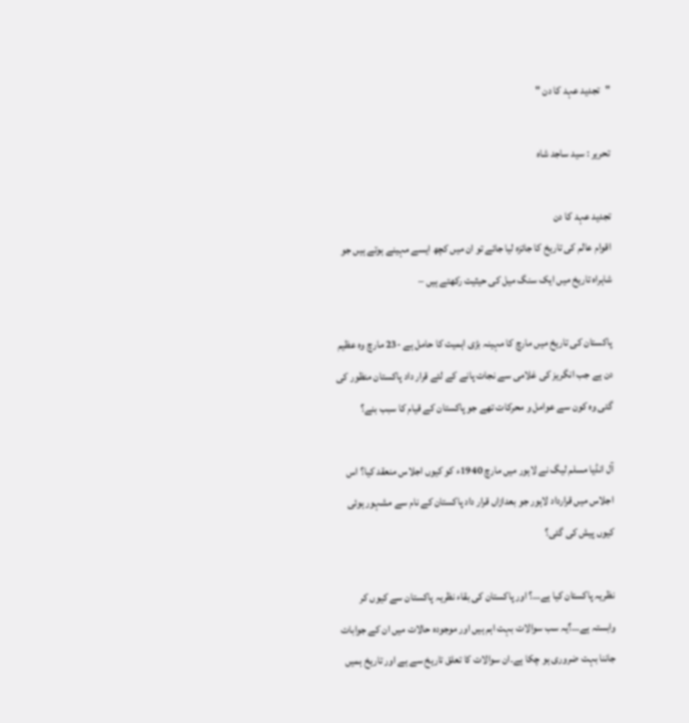"تجدید عہد کا دن "

تحریر : سید ساجد شاہ

تجدید عہد کا دن
اقوام عالم کی تاریخ کا جائزہ لیا جائے تو ان میں کچھ ایسے مہینے ہوتے ہیں جو شاہراہ تاریخ میں ایک سنگ میل کی حیثیت رکھتے ہیں –

پاکستان کی تاریخ میں مارچ کا مہینہ بڑی اہمیت کا حامل ہے -23 مارچ وہ عظیم دن ہے جب انگریز کی غلامی سے نجات پانے کے لئے قرار داد پاکستان منظور کی گئی وہ کون سے عوامل و محرکات تھے جو پاکستان کے قیام کا سبب بنے؟

آل انڈیا مسلم لیگ نے لاہور میں مارچ 1940ء کو کیوں اجلاس منعقد کیا؟ اس اجلاس میں قرارداد لاہور جو بعدازاں قرار داد پاکستان کے نام سے مشہور ہوئی کیوں پیش کی گئی؟

نظریہ پاکستان کیا ہے…؟ اور پاکستان کی بقاء نظریہ پاکستان سے کیوں کر وابستہ ہے…؟یہ سب سوالات بہت اہم ہیں اور موجودہ حالات میں ان کے جوابات جاننا بہت ضروری ہو چکا ہے۔ان سوالات کا تعلق تاریخ سے ہے اور تاریخ ہمیں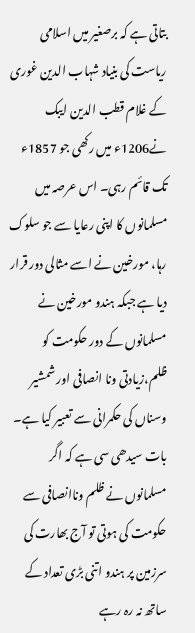بتاتی ہے کہ برصغیر میں اسلامی ریاست کی بنیاد شہاب الدین غوری کے غلام قطب الدین ایبک نے1206ء میں رکھی جو 1857ء تک قائم رہی۔ اس عرصہ میں مسلمانوں کا اپنی رعایا سے جو سلوک رہا، مورخین نے اسے مثالی دور قرار دیا ہے جبکہ ہندو مورخین نے مسلمانوں کے دور حکومت کو ظلم،زیادتی ونا انصافی اور شمشیر وسناں کی حکمرانی سے تعبیر کیا ہے۔ بات سیدھی سی ہے کہ اگر مسلمانوں نے ظلم وناانصافی سے حکومت کی ہوتی تو آج بھارت کی سرزمین پر ہندو اتنی بڑی تعداد کے ساتھ نہ رہ رہے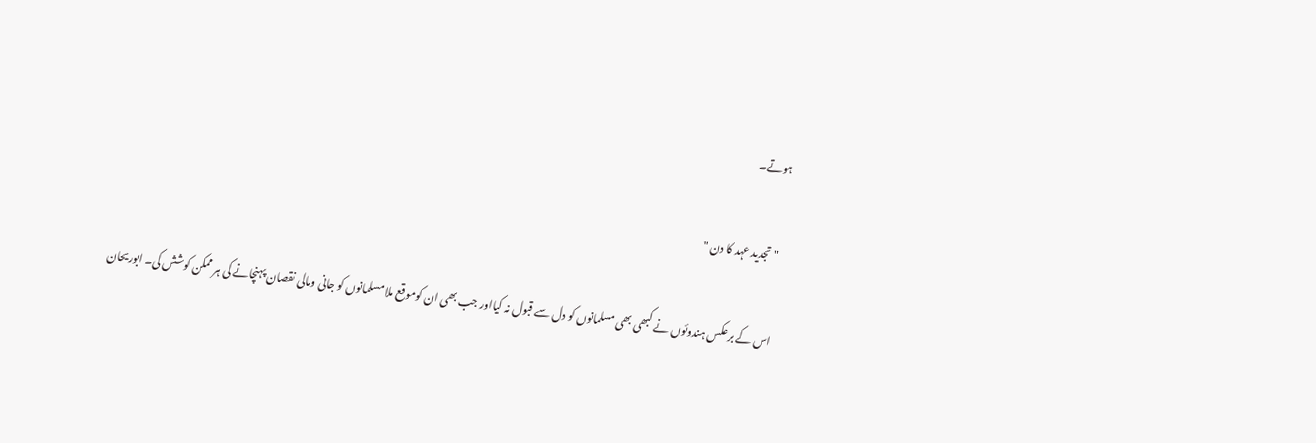ہوتے۔

 "تجدید عہد کا دن "

اس کے برعکس ہندوئوں نے کبھی بھی مسلمانوں کو دل سے قبول نہ کیااور جب بھی ان کوموقع ملا مسلمانوں کو جانی ومالی نقصان پہنچانے کی ہر ممکن کوشش کی۔ ابوریحان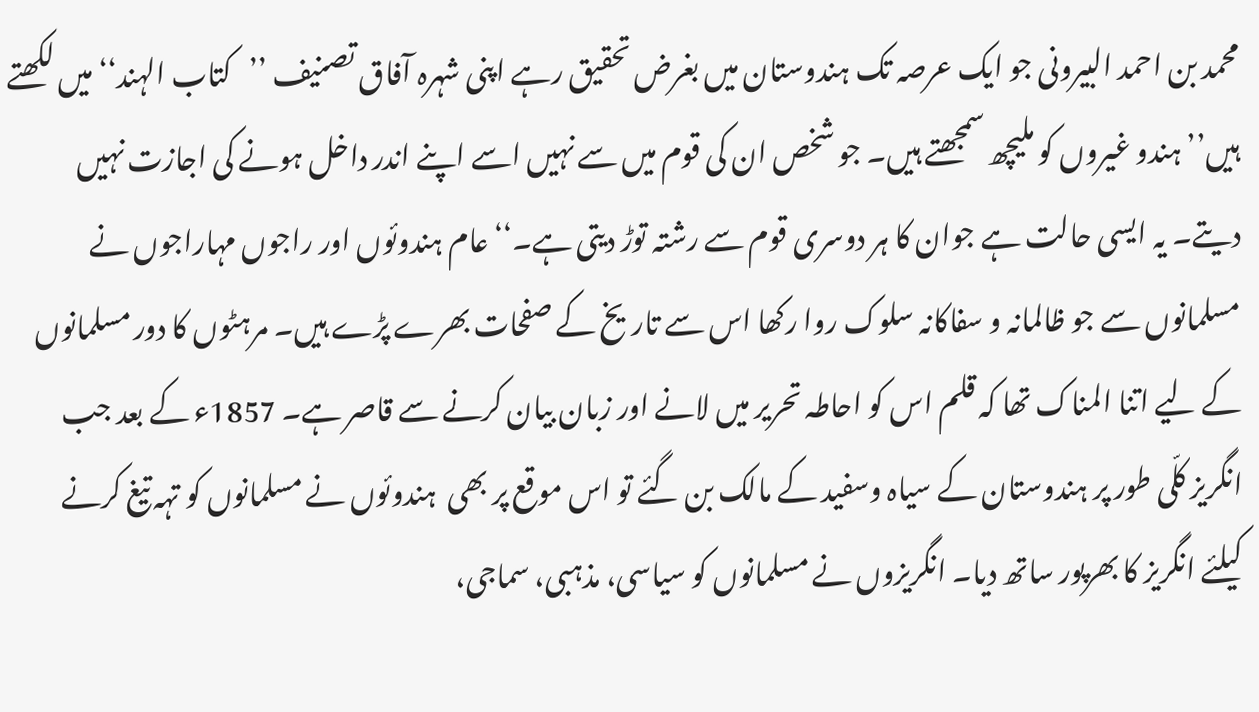محمد بن احمد البیرونی جو ایک عرصہ تک ہندوستان میں بغرض تحقیق رہے اپنی شہرہ آفاق تصنیف ’’کتاب الہند‘‘ میں لکھتے ہیں’’ہندو غیروں کو ملیچھ سمجھتے ہیں۔ جو شخص ان کی قوم میں سے نہیں اسے اپنے اندر داخل ہونے کی اجازت نہیں دیتے۔ یہ ایسی حالت ہے جوان کا ہر دوسری قوم سے رشتہ توڑ دیتی ہے۔‘‘ عام ہندوئوں اور راجوں مہاراجوں نے مسلمانوں سے جو ظالمانہ و سفاکانہ سلوک روا رکھا اس سے تاریخ کے صفحات بھرے پڑے ہیں۔ مرہٹوں کا دور مسلمانوں کے لیے اتنا المناک تھا کہ قلم اس کو احاطہ تحریر میں لانے اور زبان بیان کرنے سے قاصر ہے۔ 1857ء کے بعد جب انگریز کلّی طور پر ہندوستان کے سیاہ وسفید کے مالک بن گئے تو اس موقع پر بھی  ہندوئوں نے مسلمانوں کو تہہ تیغ کرنے کیلئے انگریز کا بھرپور ساتھ دیا۔ انگریزوں نے مسلمانوں کو سیاسی، مذہبی، سماجی،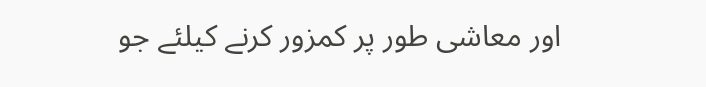اور معاشی طور پر کمزور کرنے کیلئے جو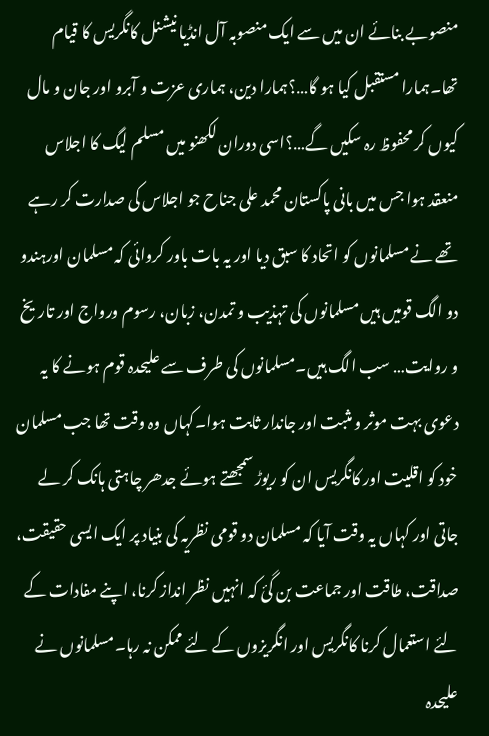منصوبے بنائے ان میں سے ایک منصوبہ آل انڈیا نیشنل کانگریس کا قیام تھا۔ہمارا مستقبل کیا ہو گا…؟ہمارا دین، ہماری عزت و آبرو اور جان و مال کیوں کر محفوظ رہ سکیں گے…؟اسی دوران لکھنو میں مسلم لیگ کا اجلاس منعقد ہوا جس میں بانی پاکستان محمد علی جناح جو اجلاس کی صدارت کر رہے تھے نے مسلمانوں کو اتحاد کا سبق دیا اور یہ بات باور کروائی کہ مسلمان اورہندو دو الگ قومیں ہیں مسلمانوں کی تہذیب و تمدن، زبان، رسوم ورواج اور تاریخ و روایت… سب الگ ہیں۔مسلمانوں کی طرف سے علیحدہ قوم ہونے کا یہ دعوی بہت موثر و مثبت اور جاندار ثابت ہوا۔کہاں وہ وقت تھا جب مسلمان خود کو اقلیت اور کانگریس ان کو ریوڑ سمجھتے ہوئے جدھر چاہتی ہانک کر لے جاتی اور کہاں یہ وقت آیا کہ مسلمان دو قومی نظریہ کی بنیاد پر ایک ایسی حقیقت، صداقت، طاقت اور جماعت بن گئ کہ انہیں نظر انداز کرنا، اپنے مفادات کے لئے استعمال کرنا کانگریس اور انگریزوں کے لئے ممکن نہ رہا۔مسلمانوں نے علیحدہ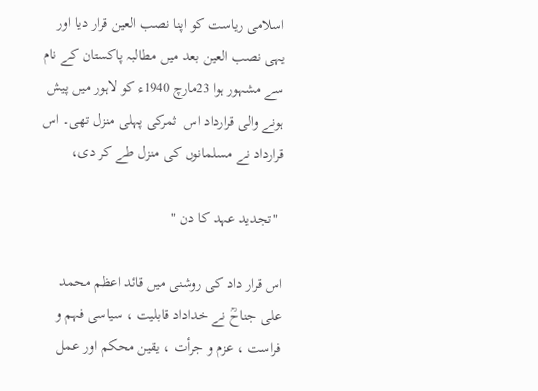اسلامی ریاست کو اپنا نصب العین قرار دیا اور یہی نصب العین بعد میں مطالبہ پاکستان کے نام سے مشہور ہوا 23مارچ 1940ء کو لاہور میں پیش ہونے والی قرارداد اس  ثمرکی پہلی منزل تھی۔ اس قرارداد نے مسلمانوں کی منزل طے کر دی،

 "تجدید عہد کا دن "

اس قرار داد کی روشنی میں قائد اعظم محمد علی جناحؒ نے خداداد قابلیت ، سیاسی فہم و فراست ، عزم و جرأت ، یقین محکم اور عمل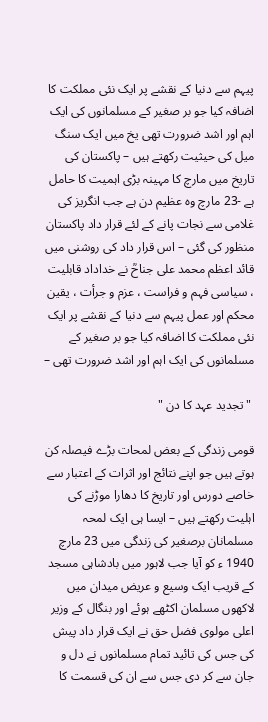پیہم سے دنیا کے نقشے پر ایک نئی مملکت کا اضافہ کیا جو بر صغیر کے مسلمانوں کی ایک اہم اور اشد ضرورت تھی یخ میں ایک سنگ میل کی حیثیت رکھتے ہیں – پاکستان کی تاریخ میں مارچ کا مہینہ بڑی اہمیت کا حامل ہے -23 مارچ وہ عظیم دن ہے جب انگریز کی غلامی سے نجات پانے کے لئے قرار داد پاکستان منظور کی گئی – اس قرار داد کی روشنی میں قائد اعظم محمد علی جناحؒ نے خداداد قابلیت ، سیاسی فہم و فراست ، عزم و جرأت ، یقین محکم اور عمل پیہم سے دنیا کے نقشے پر ایک نئی مملکت کا اضافہ کیا جو بر صغیر کے مسلمانوں کی ایک اہم اور اشد ضرورت تھی –

 "تجدید عہد کا دن "

قومی زندگی کے بعض لمحات بڑے فیصلہ کن ہوتے ہیں جو اپنے نتائج اور اثرات کے اعتبار سے خاصے دورس اور تاریخ کا دھارا موڑنے کی اہلیت رکھتے ہیں – ایسا ہی ایک لمحہ مسلمانان برصغیر کی زندگی میں 23 مارچ 1940 ء کو آیا جب لاہور میں بادشاہی مسجد کے قریب ایک وسیع و عریض میدان میں لاکھوں مسلمان اکٹھے ہوئے اور بنگال کے وزیر اعلی مولوی فضل حق نے ایک قرار داد پیش کی جس کی تائید تمام مسلمانوں نے دل و جان سے کر دی جس سے ان کی قسمت کا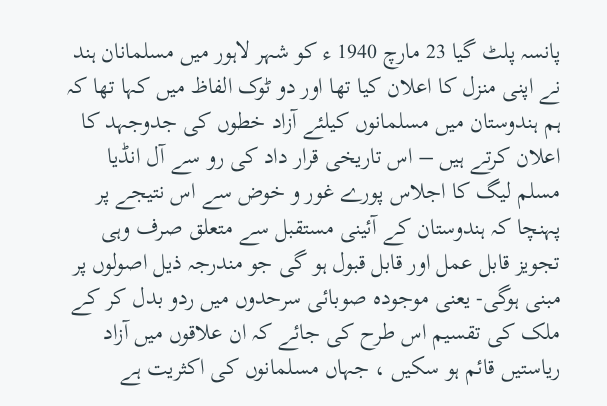پانسہ پلٹ گیا 23 مارچ 1940 ء کو شہر لاہور میں مسلمانان ہند نے اپنی منزل کا اعلان کیا تھا اور دو ٹوک الفاظ میں کہا تھا کہ ہم ہندوستان میں مسلمانوں کیلئے آزاد خطوں کی جدوجہد کا اعلان کرتے ہیں – اس تاریخی قرار داد کی رو سے آل انڈیا مسلم لیگ کا اجلاس پورے غور و خوض سے اس نتیجے پر پہنچا کہ ہندوستان کے آئینی مستقبل سے متعلق صرف وہی تجویز قابل عمل اور قابل قبول ہو گی جو مندرجہ ذیل اصولوں پر مبنی ہوگی- یعنی موجودہ صوبائی سرحدوں میں ردو بدل کر کے ملک کی تقسیم اس طرح کی جائے کہ ان علاقوں میں آزاد ریاستیں قائم ہو سکیں ، جہاں مسلمانوں کی اکثریت ہے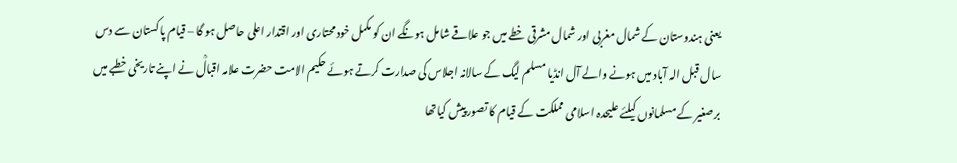یعنی ہندوستان کے شمال مغربی اور شمال مشرقی خطے میں جو علاقے شامل ہونگے ان کو مکمل خود محتاری اور اقتدار اعلی حاصل ہو گا – قیام پاکستان سے دس سال قبل الہ آباد میں ہونے والے آل انڈیا مسلم لیگ کے سالانہ اجلاس کی صدارت کرتے ہوئے حکیم الامت حضرت علامہ اقبالؒ نے اپنے تاریخی خطبے میں برصغیر کے مسلمانوں کیلئے علیحدہ اسلامی مملکت کے قیام کا تصور پیش کیاتھا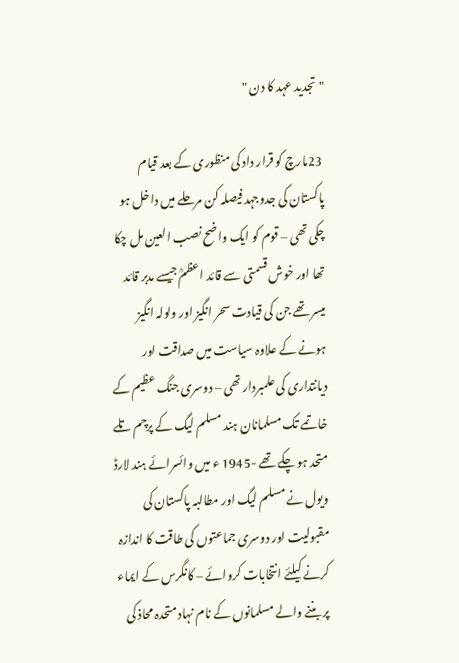"تجدید عہد کا دن "

 23مارچ کو قرار داد کی منظوری کے بعد قیام پاکستان کی جدوجہد فیصلہ کن مرحلے میں داخل ہو چکی تھی – قوم کو ایک واضح نصب العین مل چکا تھا اور خوش قسمتی سے قائد اعظمؒ جیسے مدبر قائد میسر تھے جن کی قیادت سحر انگیز اور ولولہ انگیز ہونے کے علاوہ سیاست میں صداقت اور دیانتداری کی علمبردار تھی – دوسری جنگ عظیم کے خاتمے تک مسلمانان ہند مسلم لیگ کے پرچم تلے متحد ہو چکے تھے -1945 ء میں وائسرائے ہند لارڈ ویول نے مسلم لیگ اور مطالبہ پاکستان کی مقبولیت اور دوسری جماعتوں کی طاقت کا اندازہ کرنے کیلئے انتخابات کروائے – کانگرس کے ایماء پر بننے والے مسلمانوں کے نام نہاد متحدہ محاذ کی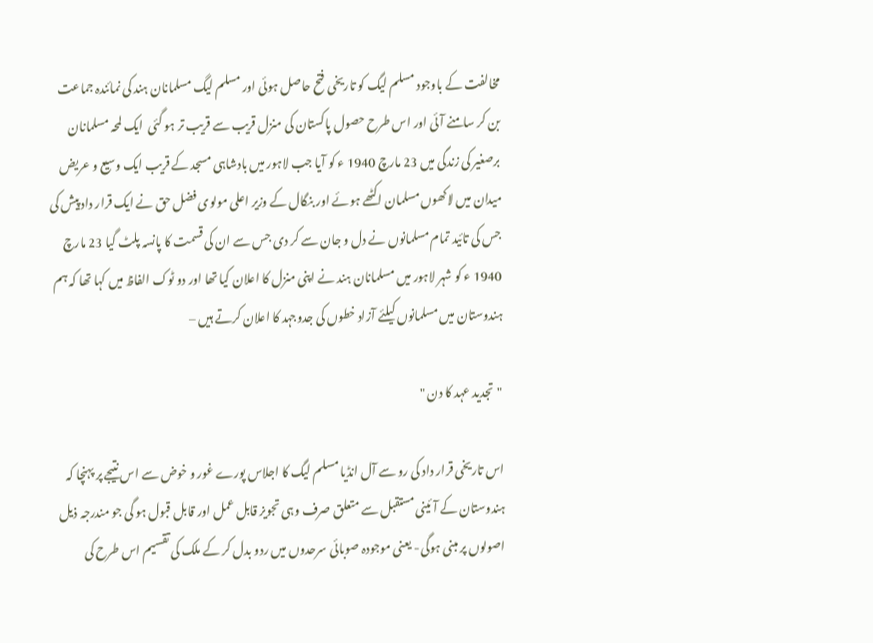مخالفت کے باوجود مسلم لیگ کو تاریخی فتح حاصل ہوئی اور مسلم لیگ مسلمانان ہند کی نمائندہ جماعت بن کر سامنے آئی اور اس طرح حصول پاکستان کی منزل قریب سے قریب تر ہو گئی  ایک لمحہ مسلمانان برصغیر کی زندگی میں 23 مارچ 1940 ء کو آیا جب لاہور میں بادشاہی مسجد کے قریب ایک وسیع و عریض میدان میں لاکھوں مسلمان اکٹھے ہوئے اور بنگال کے وزیر اعلی مولوی فضل حق نے ایک قرار داد پیش کی جس کی تائید تمام مسلمانوں نے دل و جان سے کر دی جس سے ان کی قسمت کا پانسہ پلٹ گیا 23 مارچ 1940 ء کو شہر لاہور میں مسلمانان ہند نے اپنی منزل کا اعلان کیا تھا اور دو ٹوک الفاظ میں کہا تھا کہ ہم ہندوستان میں مسلمانوں کیلئے آزاد خطوں کی جدوجہد کا اعلان کرتے ہیں –

 "تجدید عہد کا دن "

اس تاریخی قرار داد کی رو سے آل انڈیا مسلم لیگ کا اجلاس پورے غور و خوض سے اس نتیجے پر پہنچا کہ ہندوستان کے آئینی مستقبل سے متعلق صرف وہی تجویز قابل عمل اور قابل قبول ہو گی جو مندرجہ ذیل اصولوں پر مبنی ہوگی- یعنی موجودہ صوبائی سرحدوں میں ردو بدل کر کے ملک کی تقسیم اس طرح کی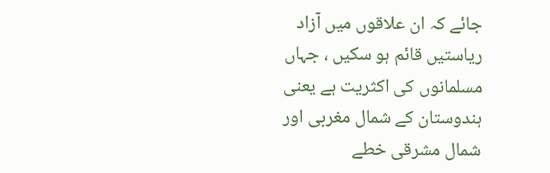جائے کہ ان علاقوں میں آزاد ریاستیں قائم ہو سکیں ، جہاں مسلمانوں کی اکثریت ہے یعنی ہندوستان کے شمال مغربی اور شمال مشرقی خطے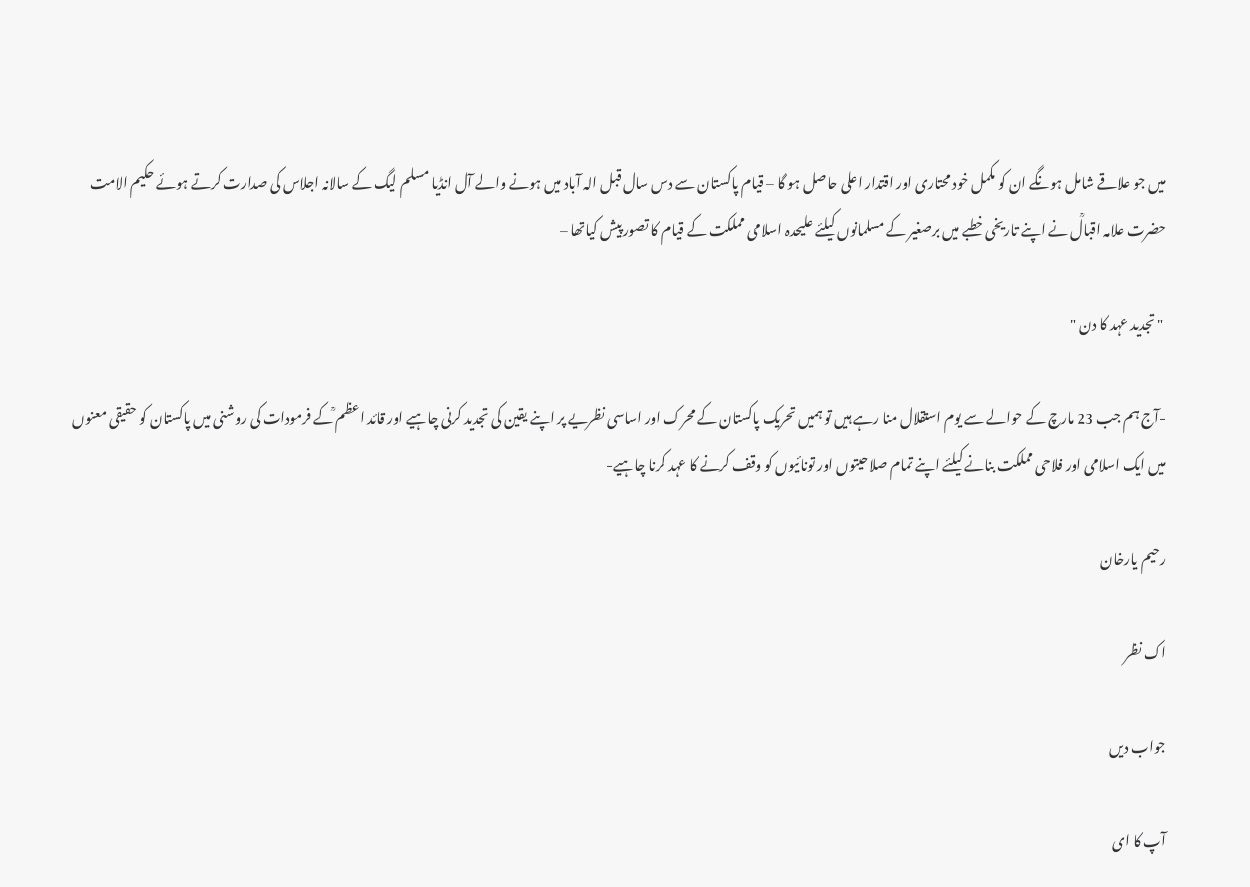میں جو علاقے شامل ہونگے ان کو مکمل خود محتاری اور اقتدار اعلی حاصل ہو گا – قیام پاکستان سے دس سال قبل الہ آباد میں ہونے والے آل انڈیا مسلم لیگ کے سالانہ اجلاس کی صدارت کرتے ہوئے حکیم الامت حضرت علامہ اقبالؒ نے اپنے تاریخی خطبے میں برصغیر کے مسلمانوں کیلئے علیحدہ اسلامی مملکت کے قیام کا تصور پیش کیاتھا –

 "تجدید عہد کا دن "

-آج ہم جب 23 مارچ کے حوالے سے یوم استقلال منا رہے ہیں تو ہمیں تحریک پاکستان کے محرک اور اساسی نظریے پر اپنے یقین کی تجدید کرنی چاہیے اور قائد اعظم ؒکے فرمودات کی روشنی میں پاکستان کو حقیقی معنوں میں ایک اسلامی اور فلاحی مملکت بنانے کیلئے اپنے تمام صلاحیتوں اور تونائیوں کو وقف کرنے کا عہد کرنا چاہیے-

رحیم یارخان

اک نظر

جواب دیں

آپ کا ای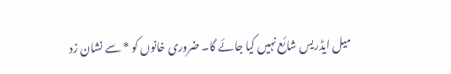میل ایڈریس شائع نہیں کیا جائے گا۔ ضروری خانوں کو * سے نشان زد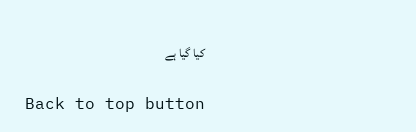کیا گیا ہے

Back to top button